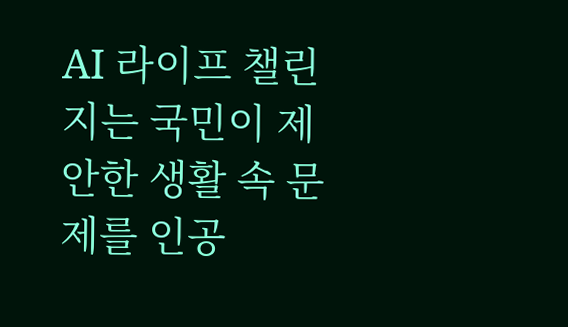AI 라이프 챌린지는 국민이 제안한 생활 속 문제를 인공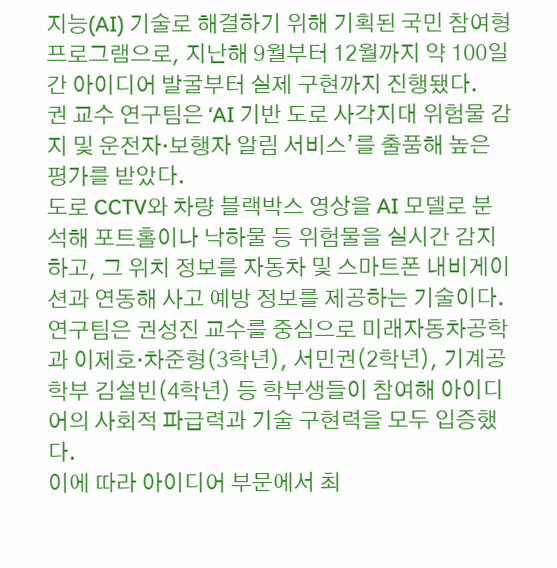지능(AI) 기술로 해결하기 위해 기획된 국민 참여형 프로그램으로, 지난해 9월부터 12월까지 약 100일간 아이디어 발굴부터 실제 구현까지 진행됐다.
권 교수 연구팀은 ‘AI 기반 도로 사각지대 위험물 감지 및 운전자·보행자 알림 서비스’를 출품해 높은 평가를 받았다.
도로 CCTV와 차량 블랙박스 영상을 AI 모델로 분석해 포트홀이나 낙하물 등 위험물을 실시간 감지하고, 그 위치 정보를 자동차 및 스마트폰 내비게이션과 연동해 사고 예방 정보를 제공하는 기술이다.
연구팀은 권성진 교수를 중심으로 미래자동차공학과 이제호·차준형(3학년), 서민권(2학년), 기계공학부 김설빈(4학년) 등 학부생들이 참여해 아이디어의 사회적 파급력과 기술 구현력을 모두 입증했다.
이에 따라 아이디어 부문에서 최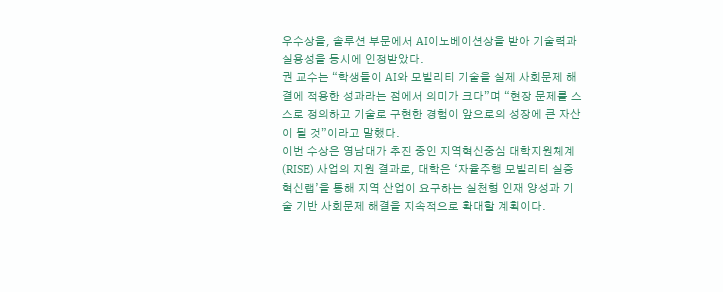우수상을, 솔루션 부문에서 AI이노베이션상을 받아 기술력과 실용성을 동시에 인정받았다.
권 교수는 “학생들이 AI와 모빌리티 기술을 실제 사회문제 해결에 적용한 성과라는 점에서 의미가 크다”며 “현장 문제를 스스로 정의하고 기술로 구현한 경험이 앞으로의 성장에 큰 자산이 될 것”이라고 말했다.
이번 수상은 영남대가 추진 중인 지역혁신중심 대학지원체계(RISE) 사업의 지원 결과로, 대학은 ‘자율주행 모빌리티 실증 혁신랩’을 통해 지역 산업이 요구하는 실천형 인재 양성과 기술 기반 사회문제 해결을 지속적으로 확대할 계획이다.